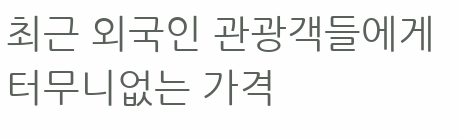최근 외국인 관광객들에게 터무니없는 가격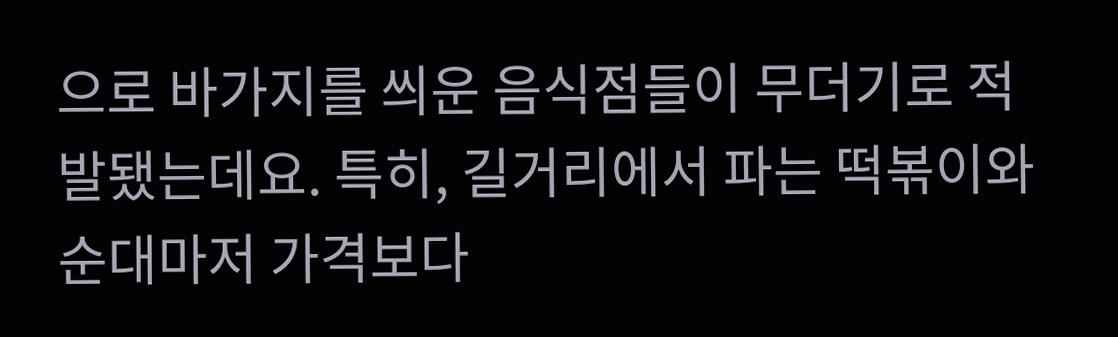으로 바가지를 씌운 음식점들이 무더기로 적발됐는데요. 특히, 길거리에서 파는 떡볶이와 순대마저 가격보다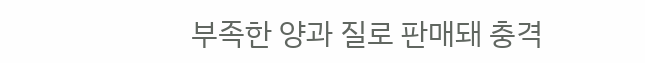부족한 양과 질로 판매돼 충격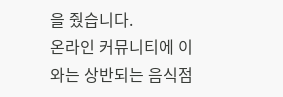을 줬습니다.
온라인 커뮤니티에 이와는 상반되는 음식점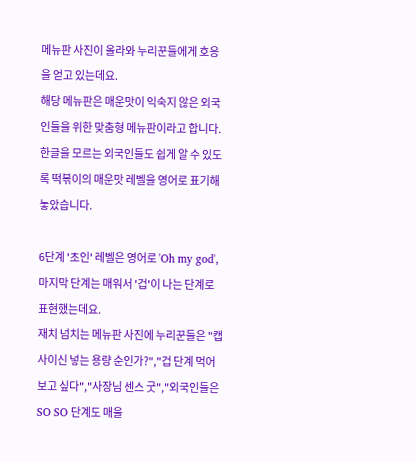메뉴판 사진이 올라와 누리꾼들에게 호응을 얻고 있는데요.
해당 메뉴판은 매운맛이 익숙지 않은 외국인들을 위한 맞춤형 메뉴판이라고 합니다. 한글을 모르는 외국인들도 쉽게 알 수 있도록 떡볶이의 매운맛 레벨을 영어로 표기해놓았습니다.

6단계 '초인' 레벨은 영어로 'Oh my god', 마지막 단계는 매워서 '겁'이 나는 단계로 표현했는데요.
재치 넘치는 메뉴판 사진에 누리꾼들은 "캡사이신 넣는 용량 순인가?","겁 단계 먹어보고 싶다","사장님 센스 굿","외국인들은 SO SO 단계도 매울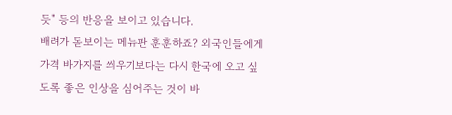듯" 등의 반응을 보이고 있습니다.
배려가 돋보이는 메뉴판 훈훈하죠? 외국인들에게 가격 바가지를 씌우기보다는 다시 한국에 오고 싶도록 좋은 인상을 심어주는 것이 바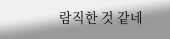람직한 것 같네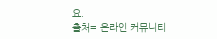요.
출처= 온라인 커뮤니티